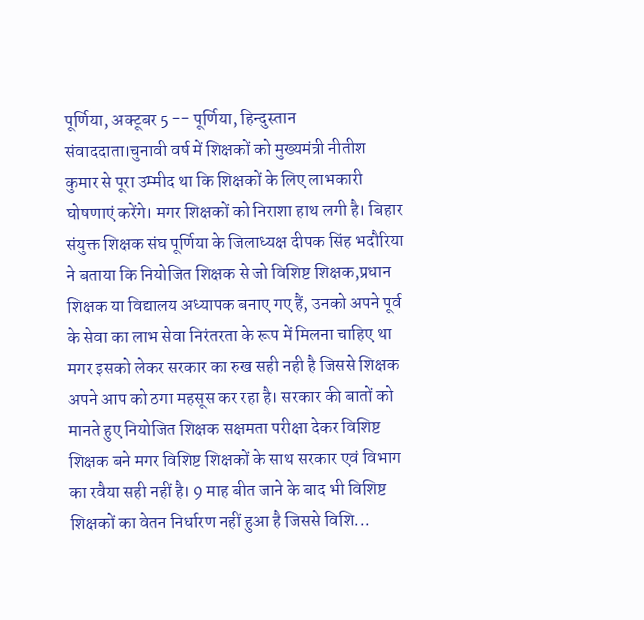पूर्णिया, अक्टूबर 5 -- पूर्णिया, हिन्दुस्तान संवाददाता।चुनावी वर्ष में शिक्षकों को मुख्यमंत्री नीतीश कुमार से पूरा उम्मीद था कि शिक्षकों के लिए लाभकारी घोषणाएं करेंगे। मगर शिक्षकों को निराशा हाथ लगी है। बिहार संयुक्त शिक्षक संघ पूर्णिया के जिलाध्यक्ष दीपक सिंह भदौरिया ने बताया कि नियोजित शिक्षक से जो विशिष्ट शिक्षक,प्रधान शिक्षक या विद्यालय अध्यापक बनाए गए हैं, उनको अपने पूर्व के सेवा का लाभ सेवा निरंतरता के रूप में मिलना चाहिए था मगर इसको लेकर सरकार का रुख सही नही है जिससे शिक्षक अपने आप को ठगा महसूस कर रहा है। सरकार की बातों को मानते हुए नियोजित शिक्षक सक्षमता परीक्षा देकर विशिष्ट शिक्षक बने मगर विशिष्ट शिक्षकों के साथ सरकार एवं विभाग का रवैया सही नहीं है। 9 माह बीत जाने के बाद भी विशिष्ट शिक्षकों का वेतन निर्धारण नहीं हुआ है जिससे विशि...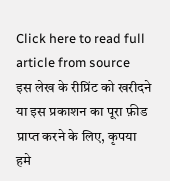Click here to read full article from source
इस लेख के रीप्रिंट को खरीदने या इस प्रकाशन का पूरा फ़ीड प्राप्त करने के लिए, कृपया
हमे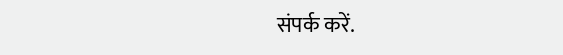संपर्क करें.